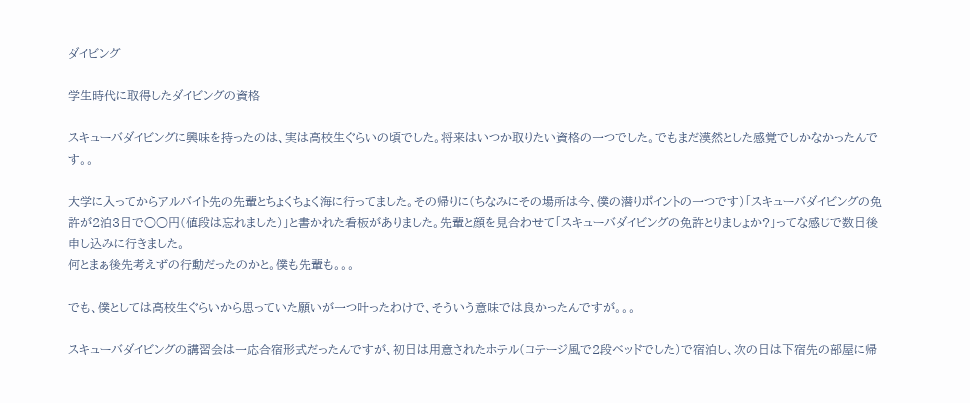ダイビング

学生時代に取得したダイビングの資格

スキューバダイビングに興味を持ったのは、実は高校生ぐらいの頃でした。将来はいつか取りたい資格の一つでした。でもまだ漠然とした感覚でしかなかったんです。。

大学に入ってからアルバイト先の先輩とちょくちょく海に行ってました。その帰りに(ちなみにその場所は今、僕の潜りポイントの一つです)「スキューバダイビングの免許が2泊3日で○○円(値段は忘れました)」と書かれた看板がありました。先輩と顔を見合わせて「スキューバダイビングの免許とりましょか?」ってな感じで数日後申し込みに行きました。
何とまぁ後先考えずの行動だったのかと。僕も先輩も。。。

でも、僕としては高校生ぐらいから思っていた願いが一つ叶ったわけで、そういう意味では良かったんですが。。。

スキューバダイビングの講習会は一応合宿形式だったんですが、初日は用意されたホテル(コテージ風で2段ベッドでした)で宿泊し、次の日は下宿先の部屋に帰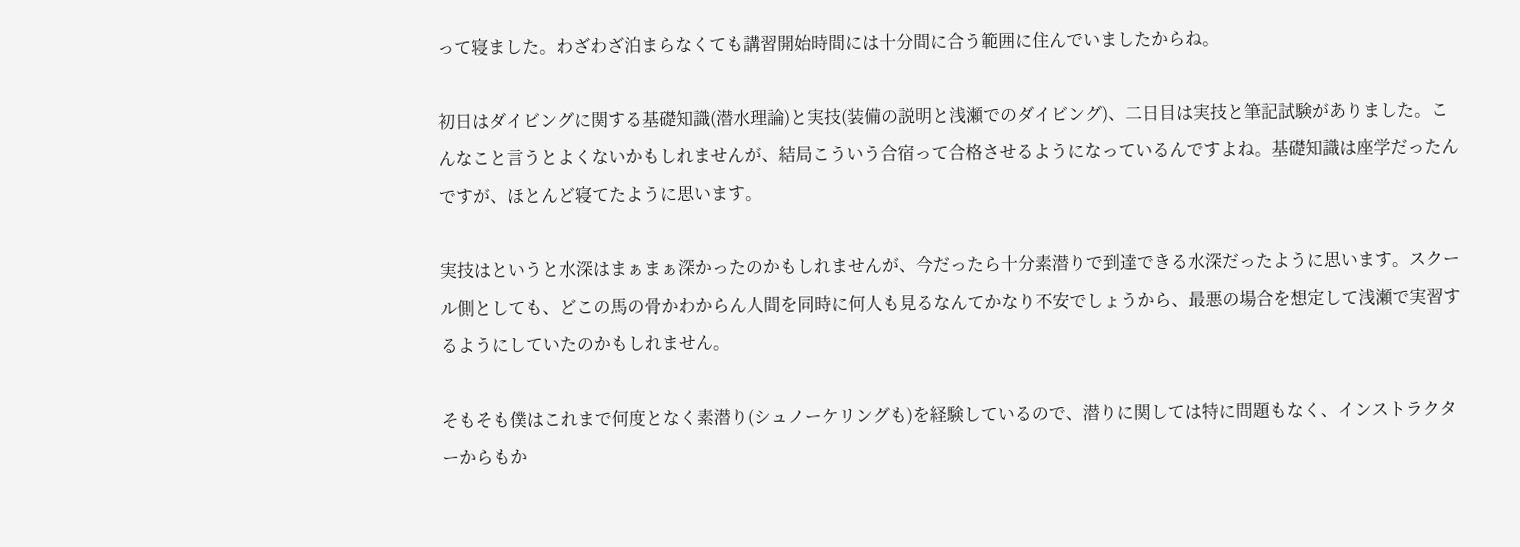って寝ました。わざわざ泊まらなくても講習開始時間には十分間に合う範囲に住んでいましたからね。

初日はダイビングに関する基礎知識(潜水理論)と実技(装備の説明と浅瀬でのダイビング)、二日目は実技と筆記試験がありました。こんなこと言うとよくないかもしれませんが、結局こういう合宿って合格させるようになっているんですよね。基礎知識は座学だったんですが、ほとんど寝てたように思います。

実技はというと水深はまぁまぁ深かったのかもしれませんが、今だったら十分素潜りで到達できる水深だったように思います。スクール側としても、どこの馬の骨かわからん人間を同時に何人も見るなんてかなり不安でしょうから、最悪の場合を想定して浅瀬で実習するようにしていたのかもしれません。

そもそも僕はこれまで何度となく素潜り(シュノーケリングも)を経験しているので、潜りに関しては特に問題もなく、インストラクターからもか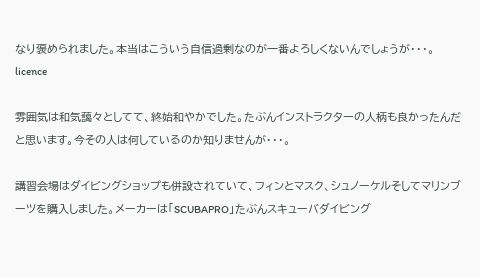なり褒められました。本当はこういう自信過剰なのが一番よろしくないんでしょうが・・・。 licence

雰囲気は和気藹々としてて、終始和やかでした。たぶんインストラクターの人柄も良かったんだと思います。今その人は何しているのか知りませんが・・・。

講習会場はダイビングショップも併設されていて、フィンとマスク、シュノーケルそしてマリンブーツを購入しました。メーカーは「SCUBAPRO」たぶんスキューバダイビング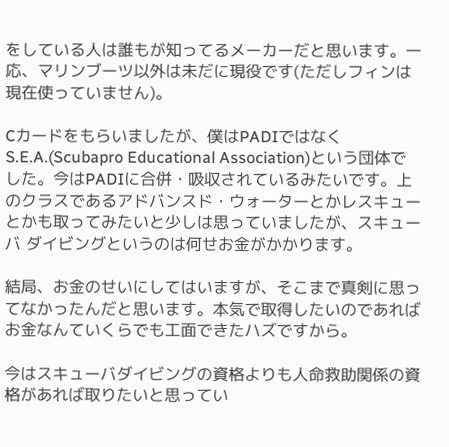をしている人は誰もが知ってるメーカーだと思います。一応、マリンブーツ以外は未だに現役です(ただしフィンは現在使っていません)。

Cカードをもらいましたが、僕はPADIではなくS.E.A.(Scubapro Educational Association)という団体でした。今はPADIに合併・吸収されているみたいです。上のクラスであるアドバンスド・ウォーターとかレスキューとかも取ってみたいと少しは思っていましたが、スキューバ ダイビングというのは何せお金がかかります。

結局、お金のせいにしてはいますが、そこまで真剣に思ってなかったんだと思います。本気で取得したいのであればお金なんていくらでも工面できたハズですから。

今はスキューバダイビングの資格よりも人命救助関係の資格があれば取りたいと思ってい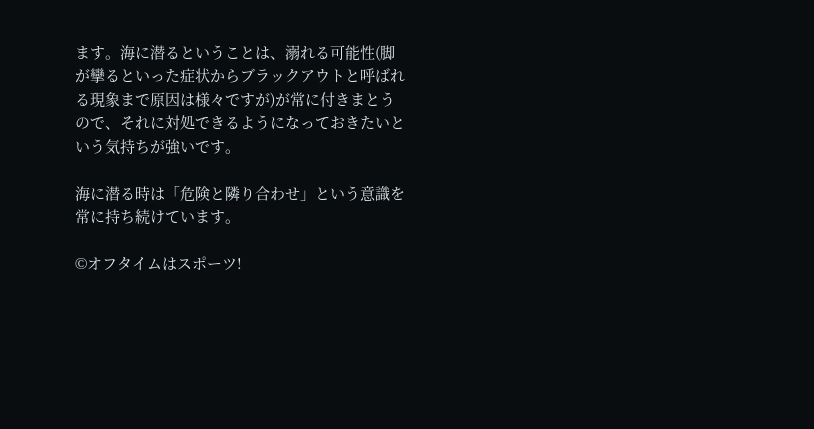ます。海に潜るということは、溺れる可能性(脚が攣るといった症状からブラックアウトと呼ばれる現象まで原因は様々ですが)が常に付きまとうので、それに対処できるようになっておきたいという気持ちが強いです。

海に潜る時は「危険と隣り合わせ」という意識を常に持ち続けています。

©オフタイムはスポーツ!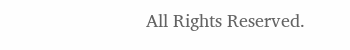All Rights Reserved.